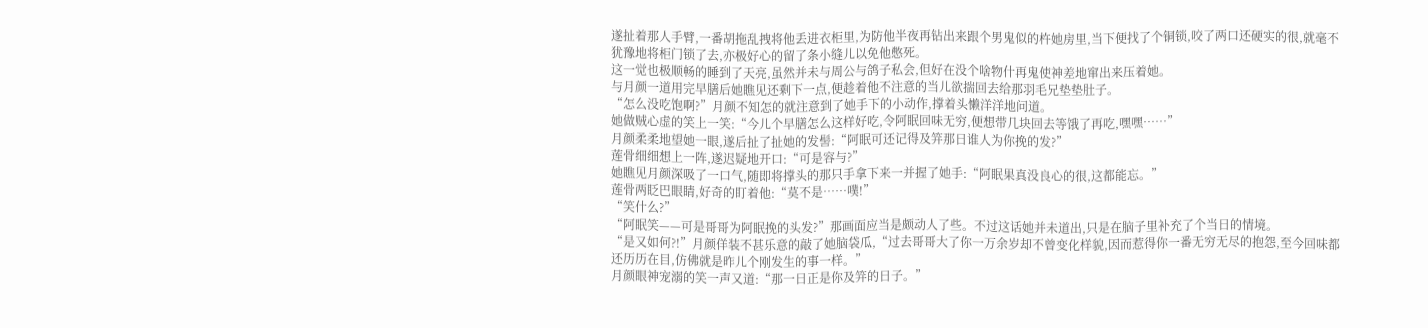遂扯着那人手臂,一番胡拖乱拽将他丢进衣柜里,为防他半夜再钻出来跟个男鬼似的杵她房里,当下便找了个铜锁,咬了两口还硬实的很,就毫不犹豫地将柜门锁了去,亦极好心的留了条小缝儿以免他憋死。
这一觉也极顺畅的睡到了天亮,虽然并未与周公与鸽子私会,但好在没个啥物什再鬼使神差地窜出来压着她。
与月颜一道用完早膳后她瞧见还剩下一点,便趁着他不注意的当儿欲揣回去给那羽毛兄垫垫肚子。
“怎么没吃饱啊?”月颜不知怎的就注意到了她手下的小动作,撑着头懒洋洋地问道。
她做贼心虚的笑上一笑:“今儿个早膳怎么这样好吃,令阿眠回味无穷,便想带几块回去等饿了再吃,嘿嘿……”
月颜柔柔地望她一眼,遂后扯了扯她的发髻:“阿眠可还记得及笄那日谁人为你挽的发?”
莲骨细细想上一阵,遂迟疑地开口:“可是容与?”
她瞧见月颜深吸了一口气,随即将撑头的那只手拿下来一并握了她手:“阿眠果真没良心的很,这都能忘。”
莲骨两眨巴眼睛,好奇的盯着他:“莫不是……噗!”
“笑什么?”
“阿眠笑——可是哥哥为阿眠挽的头发?”那画面应当是颇动人了些。不过这话她并未道出,只是在脑子里补充了个当日的情境。
“是又如何?!”月颜佯装不甚乐意的敲了她脑袋瓜,“过去哥哥大了你一万余岁却不曾变化样貌,因而惹得你一番无穷无尽的抱怨,至今回味都还历历在目,仿佛就是昨儿个刚发生的事一样。”
月颜眼神宠溺的笑一声又道:“那一日正是你及笄的日子。”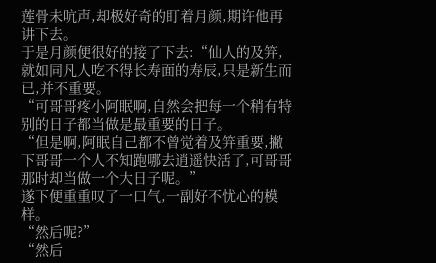莲骨未吭声,却极好奇的盯着月颜,期许他再讲下去。
于是月颜便很好的接了下去:“仙人的及笄,就如同凡人吃不得长寿面的寿辰,只是新生而已,并不重要。
“可哥哥疼小阿眠啊,自然会把每一个稍有特别的日子都当做是最重要的日子。
“但是啊,阿眠自己都不曾觉着及笄重要,撇下哥哥一个人不知跑哪去逍遥快活了,可哥哥那时却当做一个大日子呢。”
遂下便重重叹了一口气,一副好不忧心的模样。
“然后呢?”
“然后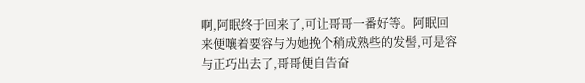啊,阿眠终于回来了,可让哥哥一番好等。阿眠回来便嚷着要容与为她挽个稍成熟些的发髻,可是容与正巧出去了,哥哥便自告奋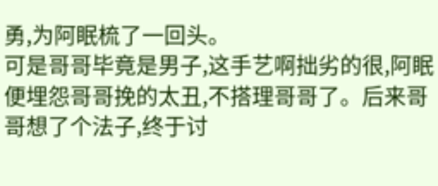勇,为阿眠梳了一回头。
可是哥哥毕竟是男子,这手艺啊拙劣的很,阿眠便埋怨哥哥挽的太丑,不搭理哥哥了。后来哥哥想了个法子,终于讨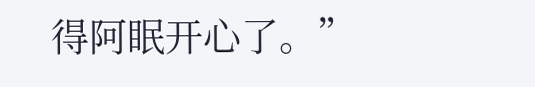得阿眠开心了。”